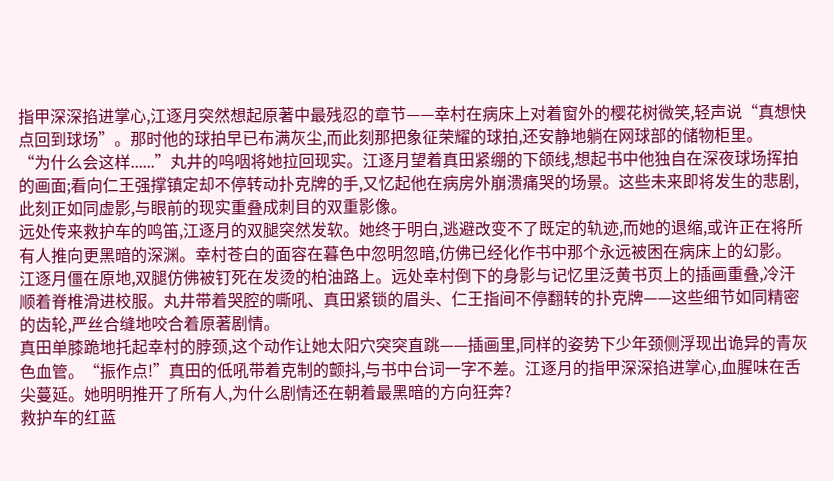指甲深深掐进掌心,江逐月突然想起原著中最残忍的章节——幸村在病床上对着窗外的樱花树微笑,轻声说“真想快点回到球场”。那时他的球拍早已布满灰尘,而此刻那把象征荣耀的球拍,还安静地躺在网球部的储物柜里。
“为什么会这样......”丸井的呜咽将她拉回现实。江逐月望着真田紧绷的下颌线,想起书中他独自在深夜球场挥拍的画面;看向仁王强撑镇定却不停转动扑克牌的手,又忆起他在病房外崩溃痛哭的场景。这些未来即将发生的悲剧,此刻正如同虚影,与眼前的现实重叠成刺目的双重影像。
远处传来救护车的鸣笛,江逐月的双腿突然发软。她终于明白,逃避改变不了既定的轨迹,而她的退缩,或许正在将所有人推向更黑暗的深渊。幸村苍白的面容在暮色中忽明忽暗,仿佛已经化作书中那个永远被困在病床上的幻影。
江逐月僵在原地,双腿仿佛被钉死在发烫的柏油路上。远处幸村倒下的身影与记忆里泛黄书页上的插画重叠,冷汗顺着脊椎滑进校服。丸井带着哭腔的嘶吼、真田紧锁的眉头、仁王指间不停翻转的扑克牌——这些细节如同精密的齿轮,严丝合缝地咬合着原著剧情。
真田单膝跪地托起幸村的脖颈,这个动作让她太阳穴突突直跳——插画里,同样的姿势下少年颈侧浮现出诡异的青灰色血管。“振作点!”真田的低吼带着克制的颤抖,与书中台词一字不差。江逐月的指甲深深掐进掌心,血腥味在舌尖蔓延。她明明推开了所有人,为什么剧情还在朝着最黑暗的方向狂奔?
救护车的红蓝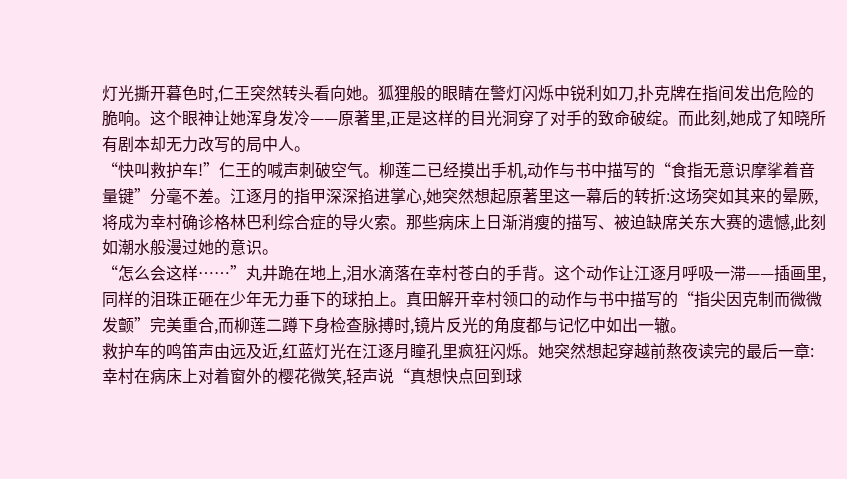灯光撕开暮色时,仁王突然转头看向她。狐狸般的眼睛在警灯闪烁中锐利如刀,扑克牌在指间发出危险的脆响。这个眼神让她浑身发冷——原著里,正是这样的目光洞穿了对手的致命破绽。而此刻,她成了知晓所有剧本却无力改写的局中人。
“快叫救护车!”仁王的喊声刺破空气。柳莲二已经摸出手机,动作与书中描写的“食指无意识摩挲着音量键”分毫不差。江逐月的指甲深深掐进掌心,她突然想起原著里这一幕后的转折:这场突如其来的晕厥,将成为幸村确诊格林巴利综合症的导火索。那些病床上日渐消瘦的描写、被迫缺席关东大赛的遗憾,此刻如潮水般漫过她的意识。
“怎么会这样……”丸井跪在地上,泪水滴落在幸村苍白的手背。这个动作让江逐月呼吸一滞——插画里,同样的泪珠正砸在少年无力垂下的球拍上。真田解开幸村领口的动作与书中描写的“指尖因克制而微微发颤”完美重合,而柳莲二蹲下身检查脉搏时,镜片反光的角度都与记忆中如出一辙。
救护车的鸣笛声由远及近,红蓝灯光在江逐月瞳孔里疯狂闪烁。她突然想起穿越前熬夜读完的最后一章:幸村在病床上对着窗外的樱花微笑,轻声说“真想快点回到球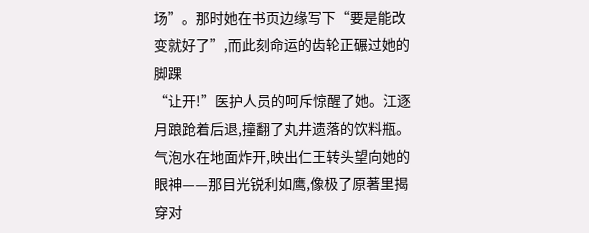场”。那时她在书页边缘写下“要是能改变就好了”,而此刻命运的齿轮正碾过她的脚踝
“让开!”医护人员的呵斥惊醒了她。江逐月踉跄着后退,撞翻了丸井遗落的饮料瓶。气泡水在地面炸开,映出仁王转头望向她的眼神——那目光锐利如鹰,像极了原著里揭穿对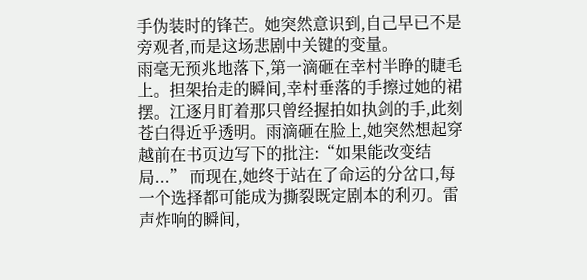手伪装时的锋芒。她突然意识到,自己早已不是旁观者,而是这场悲剧中关键的变量。
雨毫无预兆地落下,第一滴砸在幸村半睁的睫毛上。担架抬走的瞬间,幸村垂落的手擦过她的裙摆。江逐月盯着那只曾经握拍如执剑的手,此刻苍白得近乎透明。雨滴砸在脸上,她突然想起穿越前在书页边写下的批注:“如果能改变结局...” 而现在,她终于站在了命运的分岔口,每一个选择都可能成为撕裂既定剧本的利刃。雷声炸响的瞬间,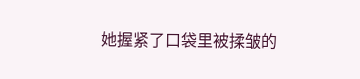她握紧了口袋里被揉皱的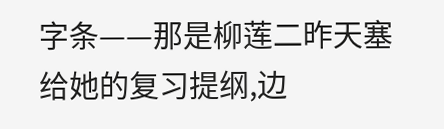字条——那是柳莲二昨天塞给她的复习提纲,边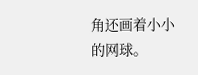角还画着小小的网球。